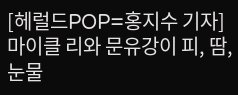[헤럴드POP=홍지수 기자]마이클 리와 문유강이 피, 땀, 눈물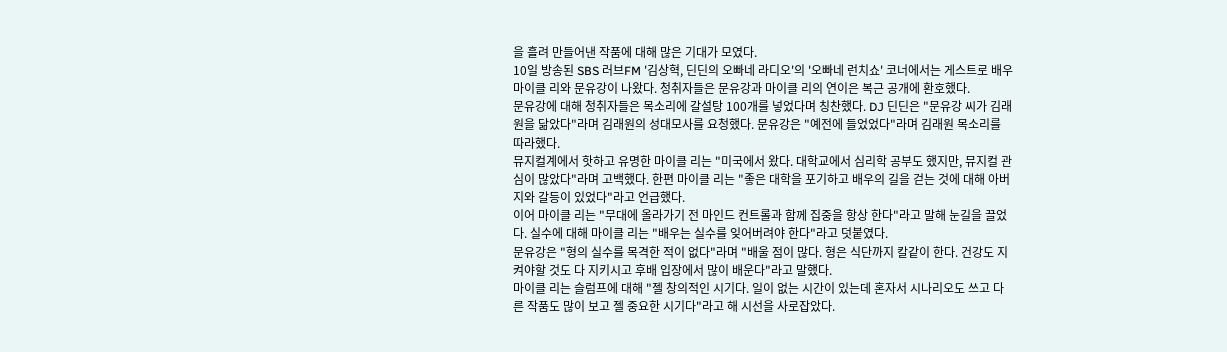을 흘려 만들어낸 작품에 대해 많은 기대가 모였다.
10일 방송된 SBS 러브FM '김상혁, 딘딘의 오빠네 라디오'의 '오빠네 런치쇼' 코너에서는 게스트로 배우 마이클 리와 문유강이 나왔다. 청취자들은 문유강과 마이클 리의 연이은 복근 공개에 환호했다.
문유강에 대해 청취자들은 목소리에 갈설탕 100개를 넣었다며 칭찬했다. DJ 딘딘은 "문유강 씨가 김래원을 닮았다"라며 김래원의 성대모사를 요청했다. 문유강은 "예전에 들었었다"라며 김래원 목소리를 따라했다.
뮤지컬계에서 핫하고 유명한 마이클 리는 "미국에서 왔다. 대학교에서 심리학 공부도 했지만, 뮤지컬 관심이 많았다"라며 고백했다. 한편 마이클 리는 "좋은 대학을 포기하고 배우의 길을 걷는 것에 대해 아버지와 갈등이 있었다"라고 언급했다.
이어 마이클 리는 "무대에 올라가기 전 마인드 컨트롤과 함께 집중을 항상 한다"라고 말해 눈길을 끌었다. 실수에 대해 마이클 리는 "배우는 실수를 잊어버려야 한다"라고 덧붙였다.
문유강은 "형의 실수를 목격한 적이 없다"라며 "배울 점이 많다. 형은 식단까지 칼같이 한다. 건강도 지켜야할 것도 다 지키시고 후배 입장에서 많이 배운다"라고 말했다.
마이클 리는 슬럼프에 대해 "젤 창의적인 시기다. 일이 없는 시간이 있는데 혼자서 시나리오도 쓰고 다른 작품도 많이 보고 젤 중요한 시기다"라고 해 시선을 사로잡았다.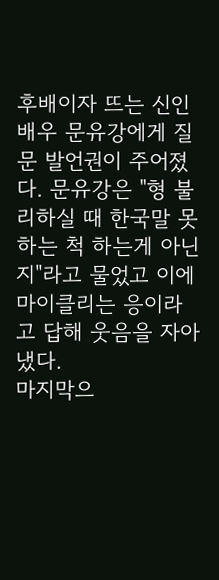후배이자 뜨는 신인 배우 문유강에게 질문 발언권이 주어졌다. 문유강은 "형 불리하실 때 한국말 못 하는 척 하는게 아닌지"라고 물었고 이에 마이클리는 응이라고 답해 웃음을 자아냈다.
마지막으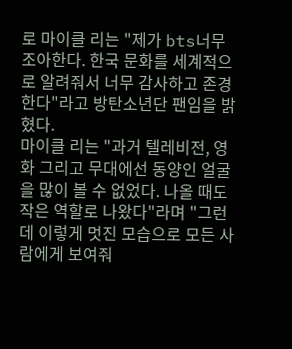로 마이클 리는 "제가 bts너무 조아한다. 한국 문화를 세계적으로 알려줘서 너무 감사하고 존경한다"라고 방탄소년단 팬임을 밝혔다.
마이클 리는 "과거 텔레비전, 영화 그리고 무대에선 동양인 얼굴을 많이 볼 수 없었다. 나올 때도 작은 역할로 나왔다"라며 "그런데 이렇게 멋진 모습으로 모든 사람에게 보여줘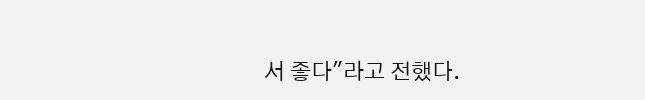서 좋다"라고 전했다.